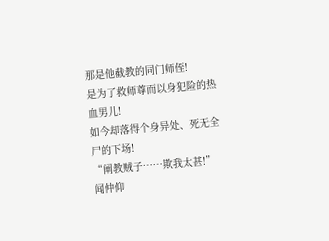那是他截教的同门师侄!
是为了救师尊而以身犯险的热血男儿!
如今却落得个身异处、死无全尸的下场!
“阐教贼子……欺我太甚!”
闻仲仰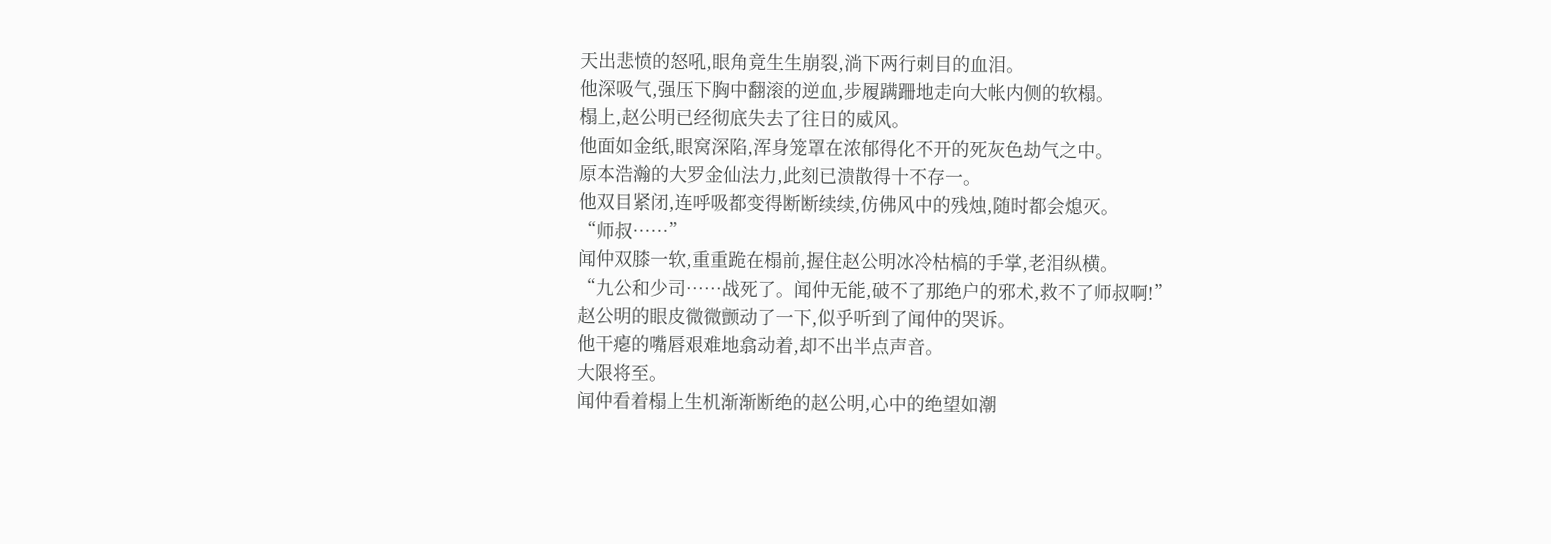天出悲愤的怒吼,眼角竟生生崩裂,淌下两行刺目的血泪。
他深吸气,强压下胸中翻滚的逆血,步履蹒跚地走向大帐内侧的软榻。
榻上,赵公明已经彻底失去了往日的威风。
他面如金纸,眼窝深陷,浑身笼罩在浓郁得化不开的死灰色劫气之中。
原本浩瀚的大罗金仙法力,此刻已溃散得十不存一。
他双目紧闭,连呼吸都变得断断续续,仿佛风中的残烛,随时都会熄灭。
“师叔……”
闻仲双膝一软,重重跪在榻前,握住赵公明冰冷枯槁的手掌,老泪纵横。
“九公和少司……战死了。闻仲无能,破不了那绝户的邪术,救不了师叔啊!”
赵公明的眼皮微微颤动了一下,似乎听到了闻仲的哭诉。
他干瘪的嘴唇艰难地翕动着,却不出半点声音。
大限将至。
闻仲看着榻上生机渐渐断绝的赵公明,心中的绝望如潮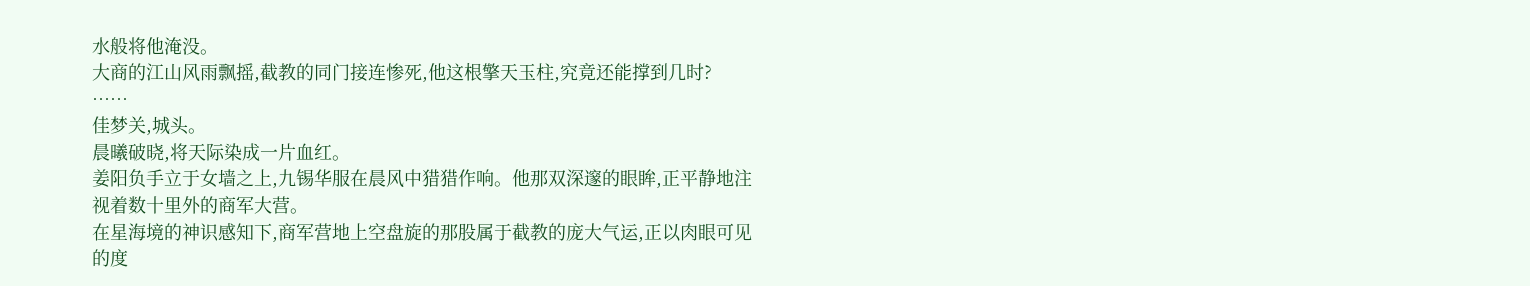水般将他淹没。
大商的江山风雨飘摇,截教的同门接连惨死,他这根擎天玉柱,究竟还能撑到几时?
……
佳梦关,城头。
晨曦破晓,将天际染成一片血红。
姜阳负手立于女墙之上,九锡华服在晨风中猎猎作响。他那双深邃的眼眸,正平静地注视着数十里外的商军大营。
在星海境的神识感知下,商军营地上空盘旋的那股属于截教的庞大气运,正以肉眼可见的度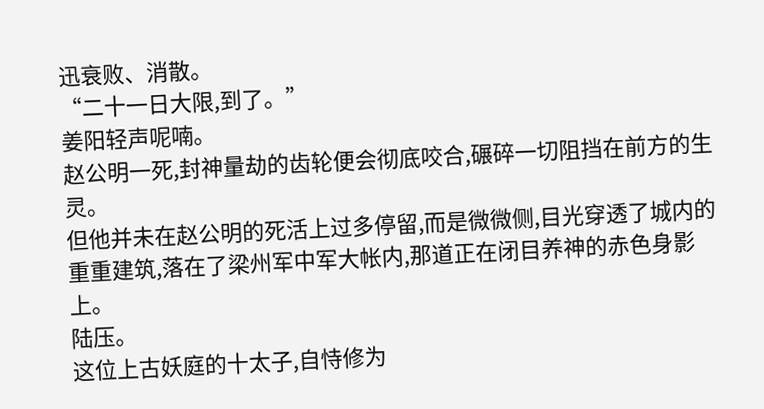迅衰败、消散。
“二十一日大限,到了。”
姜阳轻声呢喃。
赵公明一死,封神量劫的齿轮便会彻底咬合,碾碎一切阻挡在前方的生灵。
但他并未在赵公明的死活上过多停留,而是微微侧,目光穿透了城内的重重建筑,落在了梁州军中军大帐内,那道正在闭目养神的赤色身影上。
陆压。
这位上古妖庭的十太子,自恃修为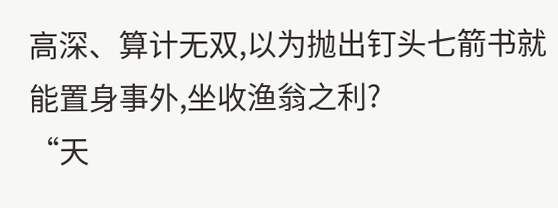高深、算计无双,以为抛出钉头七箭书就能置身事外,坐收渔翁之利?
“天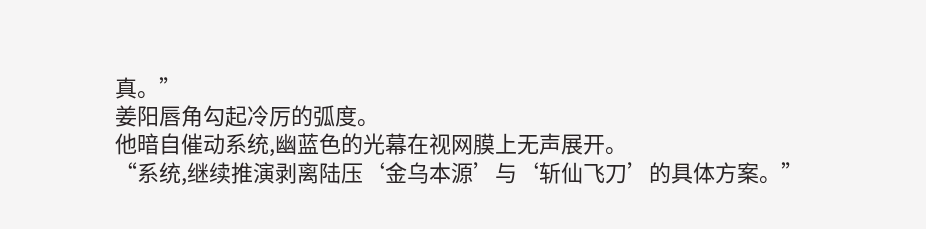真。”
姜阳唇角勾起冷厉的弧度。
他暗自催动系统,幽蓝色的光幕在视网膜上无声展开。
“系统,继续推演剥离陆压‘金乌本源’与‘斩仙飞刀’的具体方案。”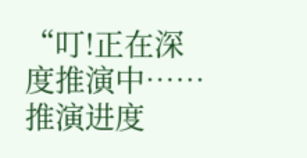“叮!正在深度推演中……推演进度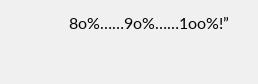8o%……9o%……1oo%!”